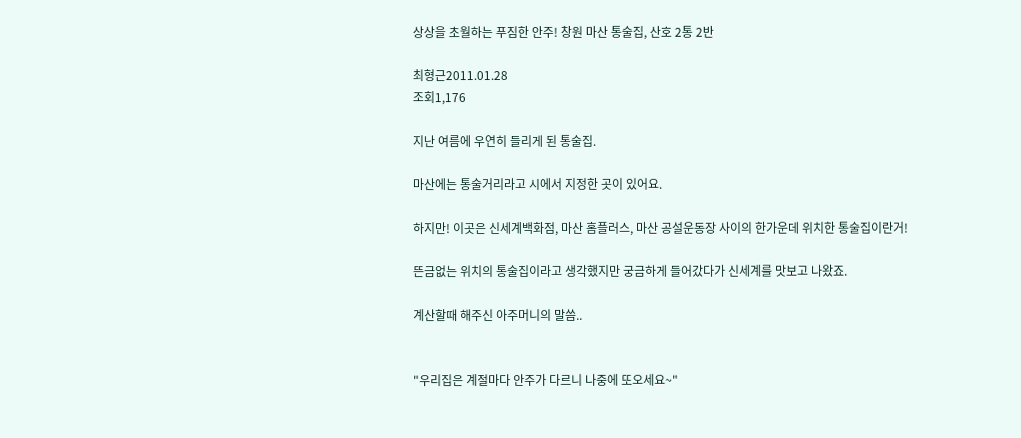상상을 초월하는 푸짐한 안주! 창원 마산 통술집, 산호 2통 2반

최형근2011.01.28
조회1,176

지난 여름에 우연히 들리게 된 통술집.

마산에는 통술거리라고 시에서 지정한 곳이 있어요.

하지만! 이곳은 신세계백화점, 마산 홈플러스, 마산 공설운동장 사이의 한가운데 위치한 통술집이란거!

뜬금없는 위치의 통술집이라고 생각했지만 궁금하게 들어갔다가 신세계를 맛보고 나왔죠.

계산할때 해주신 아주머니의 말씀..


"우리집은 계절마다 안주가 다르니 나중에 또오세요~"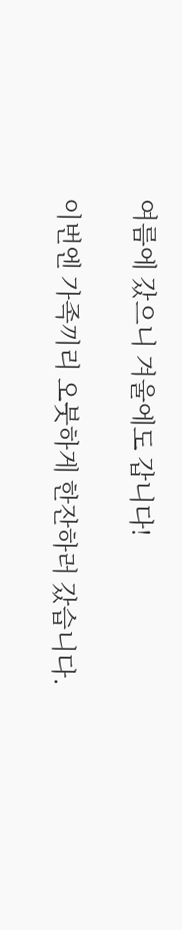여름에 갔으니 겨울에도 갑니다!

이번엔 가족끼리 오붓하게 한잔하러 갔습니다.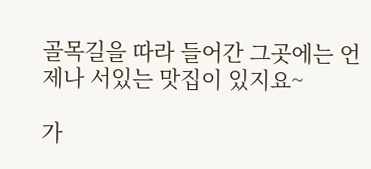골목길을 따라 들어간 그곳에는 언제나 서있는 맛집이 있지요~

가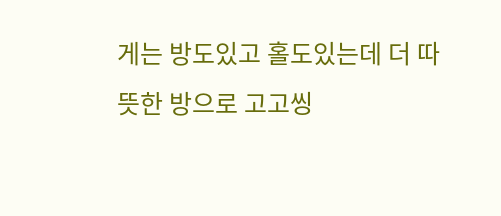게는 방도있고 홀도있는데 더 따뜻한 방으로 고고씽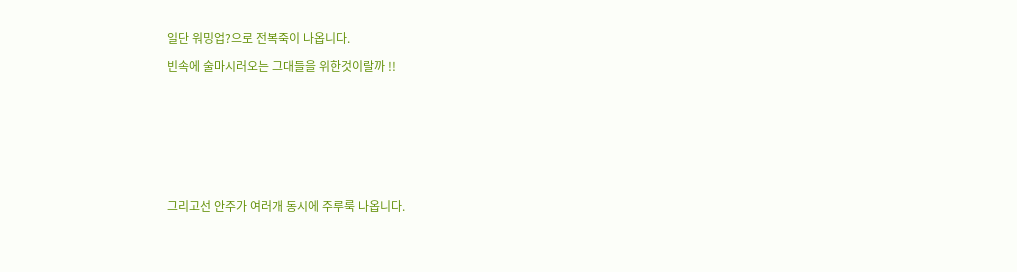일단 워밍업?으로 전복죽이 나옵니다.

빈속에 술마시러오는 그대들을 위한것이랄까 !!









그리고선 안주가 여러개 동시에 주루룩 나옵니다.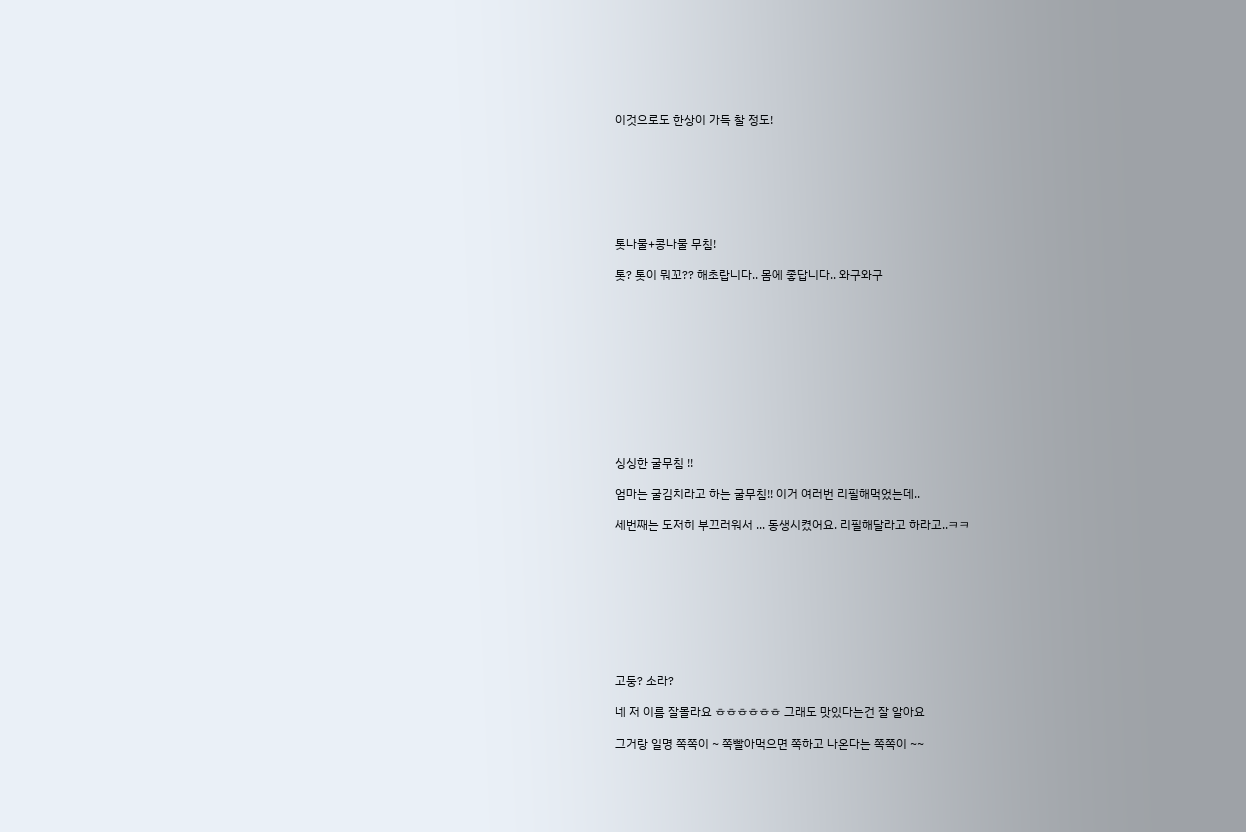이것으로도 한상이 가득 찰 정도!







톳나물+콩나물 무침!

톳? 톳이 뭐꼬?? 해초랍니다.. 몸에 좋답니다.. 와구와구











싱싱한 굴무침 !!

엄마는 굴김치라고 하는 굴무침!! 이거 여러번 리필해먹었는데..

세번째는 도저히 부끄러워서 ... 동생시켰어요. 리필해달라고 하라고..ㅋㅋ









고둥? 소라?

네 저 이름 잘몰라요 ㅎㅎㅎㅎㅎㅎ 그래도 맛있다는건 잘 알아요

그거랑 일명 쪽쪽이 ~ 쪽빨아먹으면 쪽하고 나온다는 쪽쪽이 ~~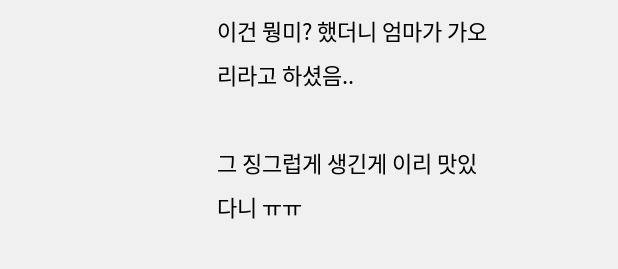이건 뭥미? 했더니 엄마가 가오리라고 하셨음..

그 징그럽게 생긴게 이리 맛있다니 ㅠㅠ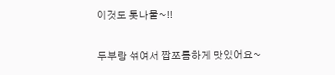이것도 톳나물~!!

두부랑 섞여서 짭쪼름하게 맛있어요~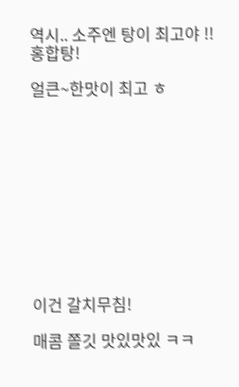역시.. 소주엔 탕이 최고야 !! 홍합탕!

얼큰~한맛이 최고 ㅎ











이건 갈치무침!

매콤 쫄깃 맛있맛있 ㅋㅋ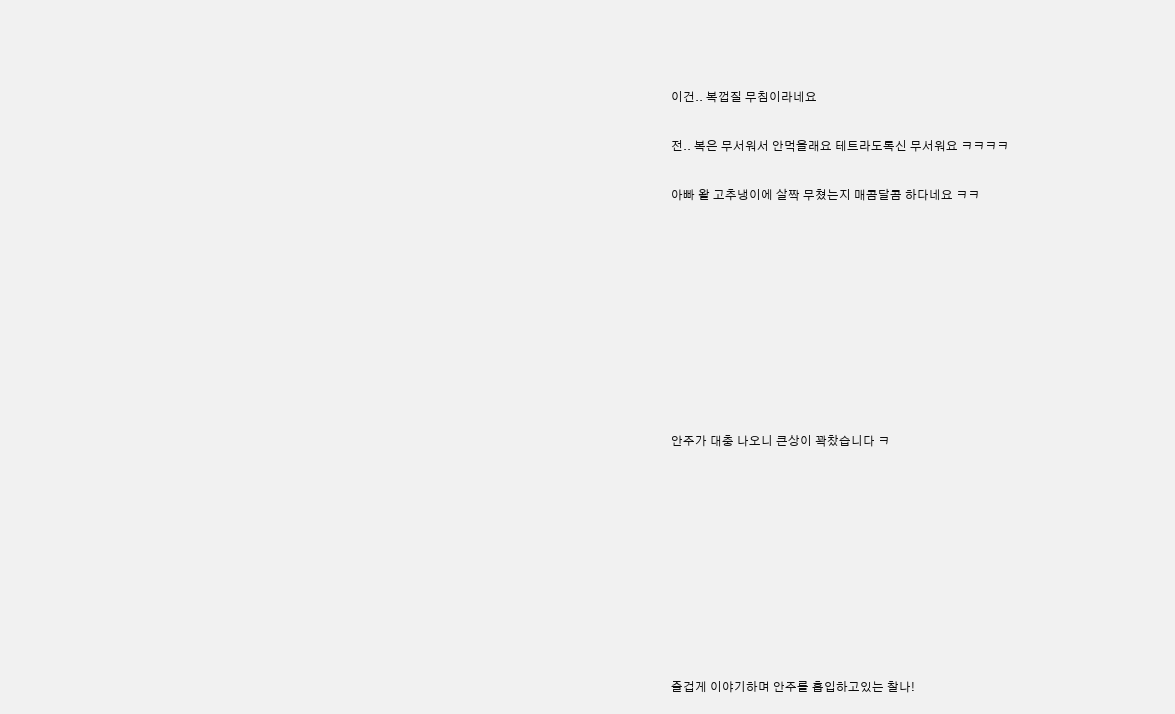이건.. 복껍질 무침이라네요

전.. 복은 무서워서 안먹을래요 테트라도톡신 무서워요 ㅋㅋㅋㅋ

아빠 왈 고추냉이에 살짝 무쳤는지 매콤달콤 하다네요 ㅋㅋ









안주가 대충 나오니 큰상이 꽉찼습니다 ㅋ









즐겁게 이야기하며 안주를 흡입하고있는 찰나!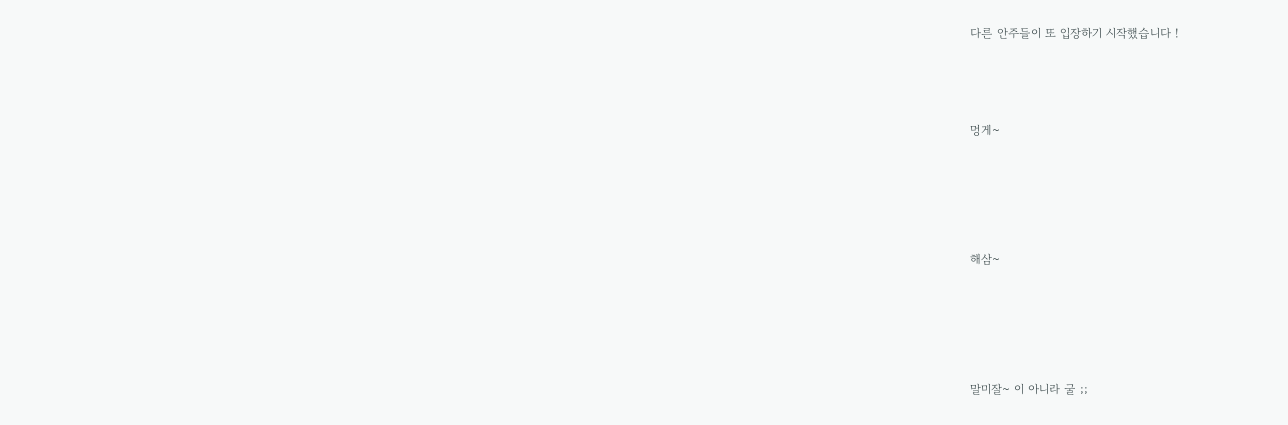다른 안주들이 또 입장하기 시작했습니다 !





멍게~







해삼~







말미잘~ 이 아니라 굴 ;;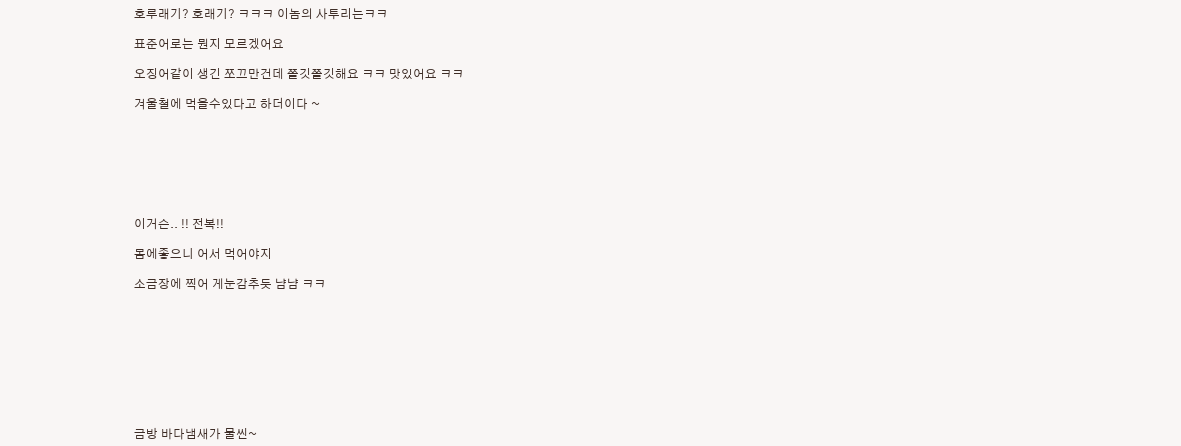호루래기? 호래기? ㅋㅋㅋ 이놈의 사투리는ㅋㅋ

표준어로는 뭔지 모르겠어요

오징어같이 생긴 쪼끄만건데 쫄깃쫄깃해요 ㅋㅋ 맛있어요 ㅋㅋ

겨울철에 먹을수있다고 하더이다 ~







이거슨.. !! 전복!!

몸에좋으니 어서 먹어야지

소금장에 찍어 게눈감추듯 냠냠 ㅋㅋ









금방 바다냄새가 물씬~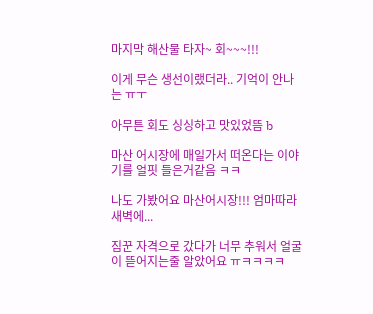마지막 해산물 타자~ 회~~~!!!

이게 무슨 생선이랬더라.. 기억이 안나는 ㅠㅜ

아무튼 회도 싱싱하고 맛있었뜸 b

마산 어시장에 매일가서 떠온다는 이야기를 얼핏 들은거같음 ㅋㅋ

나도 가봤어요 마산어시장!!! 엄마따라 새벽에...

짐꾼 자격으로 갔다가 너무 추워서 얼굴이 뜯어지는줄 알았어요 ㅠㅋㅋㅋㅋ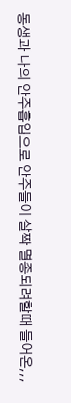동생과 나의 안주흡입으로 안주들이 살짝 멸종되려할때 들어온,,,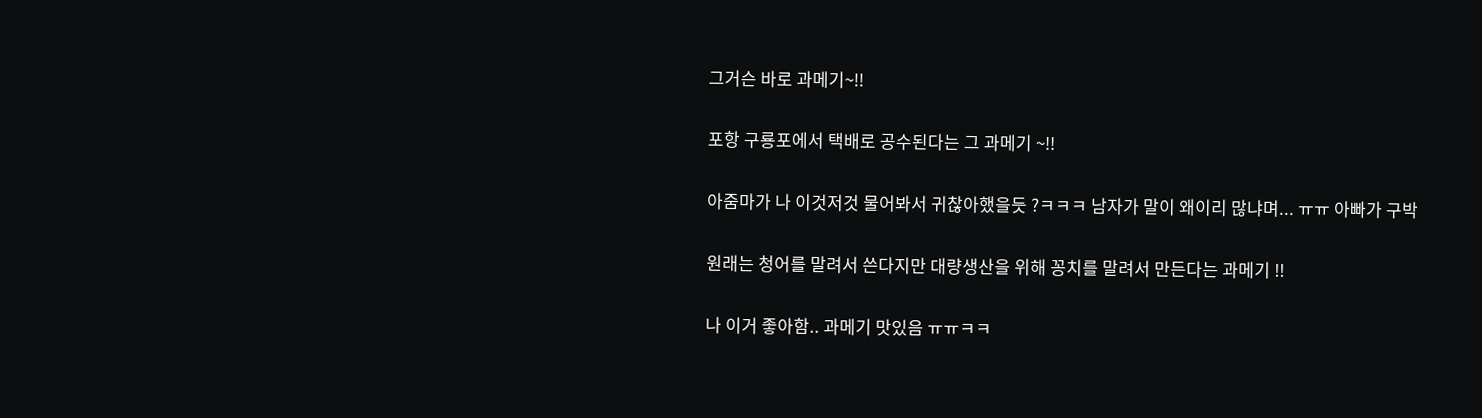그거슨 바로 과메기~!!

포항 구룡포에서 택배로 공수된다는 그 과메기 ~!!

아줌마가 나 이것저것 물어봐서 귀찮아했을듯 ?ㅋㅋㅋ 남자가 말이 왜이리 많냐며... ㅠㅠ 아빠가 구박

원래는 청어를 말려서 쓴다지만 대량생산을 위해 꽁치를 말려서 만든다는 과메기 !!

나 이거 좋아함.. 과메기 맛있음 ㅠㅠㅋㅋ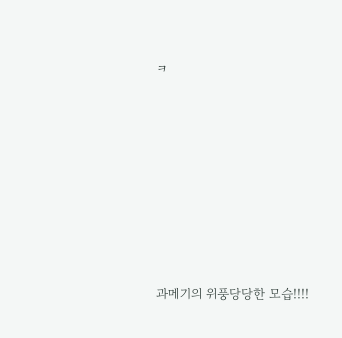ㅋ









과메기의 위풍당당한 모습!!!!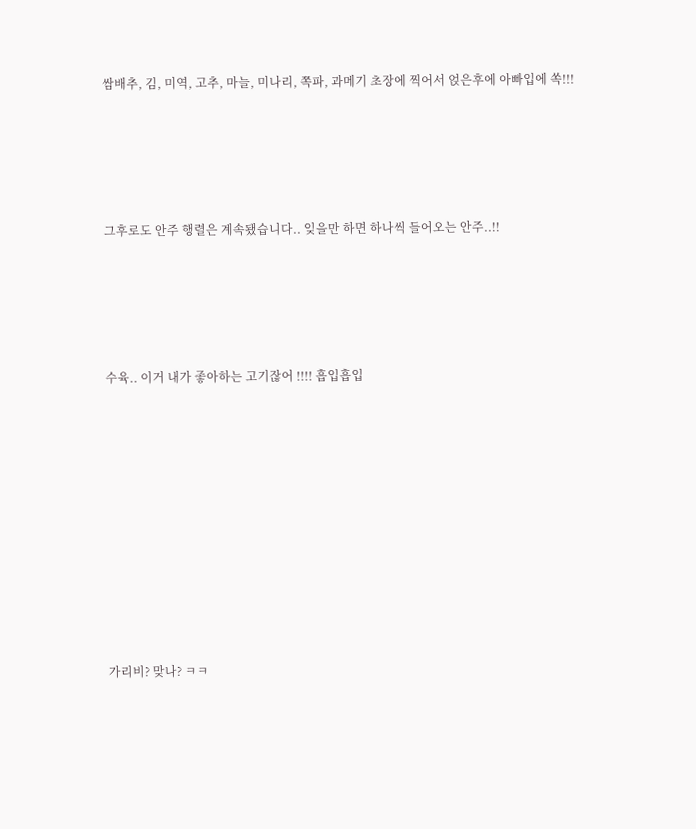쌈배추, 김, 미역, 고추, 마늘, 미나리, 쪽파, 과메기 초장에 찍어서 얹은후에 아빠입에 쏙!!!







그후로도 안주 행렬은 계속됐습니다.. 잊을만 하면 하나씩 들어오는 안주..!!







수육.. 이거 내가 좋아하는 고기잖어 !!!! 흡입흡입















가리비? 맞나? ㅋㅋ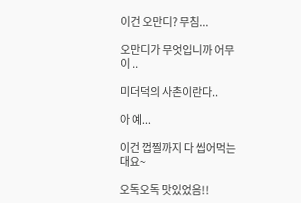이건 오만디? 무침...

오만디가 무엇입니까 어무이 ..

미더덕의 사촌이란다..

아 예...

이건 껍찔까지 다 씹어먹는대요~

오독오독 맛있었음!!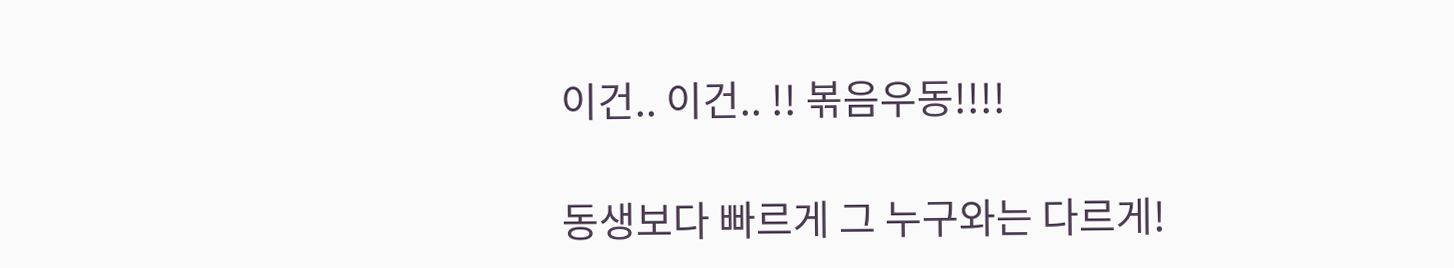이건.. 이건.. !! 볶음우동!!!!

동생보다 빠르게 그 누구와는 다르게!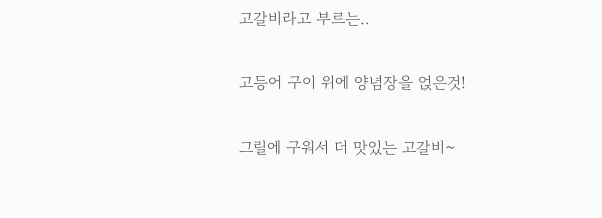고갈비라고 부르는..

고등어 구이 위에 양념장을 얹은것!

그릴에 구워서 더 맛있는 고갈비~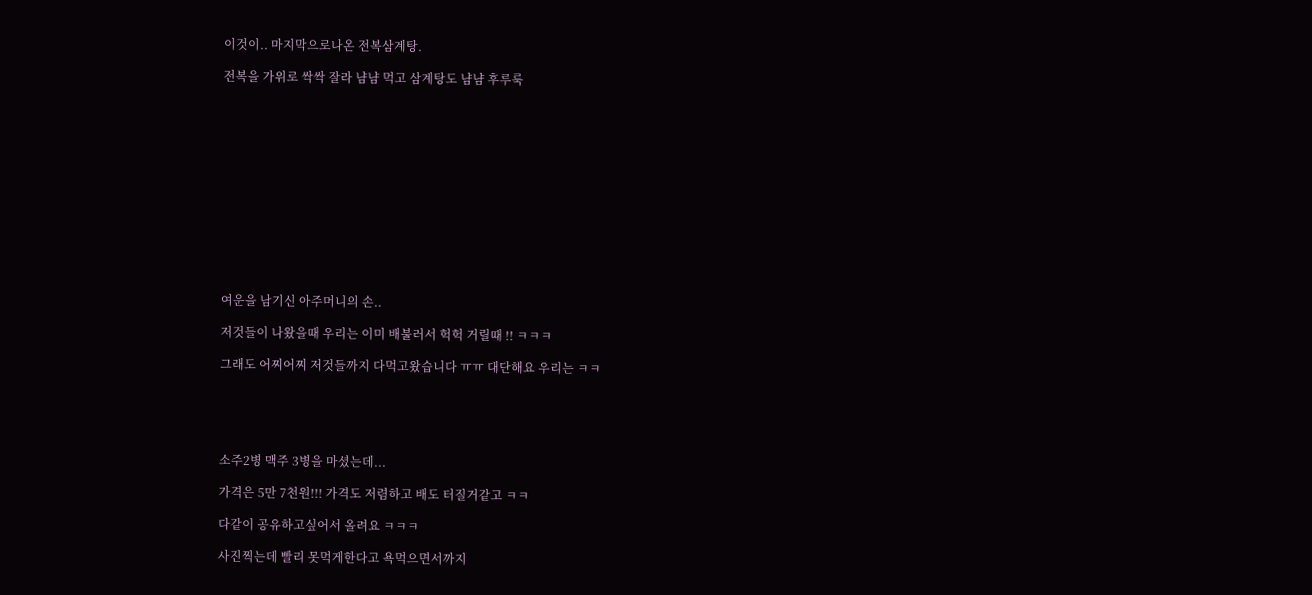이것이.. 마지막으로나온 전복삼계탕.

전복을 가위로 싹싹 잘라 냠냠 먹고 삼계탕도 냠냠 후루룩













여운을 남기신 아주머니의 손..

저것들이 나왔을때 우리는 이미 배불러서 헉헉 거릴때 !! ㅋㅋㅋ

그래도 어찌어찌 저것들까지 다먹고왔습니다 ㅠㅠ 대단해요 우리는 ㅋㅋ





소주2병 맥주 3병을 마셨는데...

가격은 5만 7천원!!! 가격도 저렴하고 배도 터질거같고 ㅋㅋ

다같이 공유하고싶어서 올려요 ㅋㅋㅋ

사진찍는데 빨리 못먹게한다고 욕먹으면서까지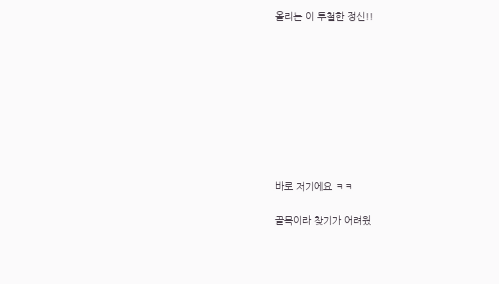올리는 이 투철한 정신!!









바로 저기에요 ㅋㅋ

골목이라 찾기가 어려웠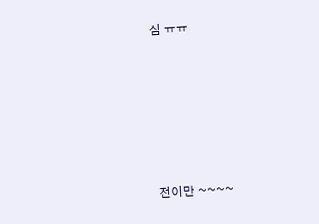심 ㅠㅠ







전이만 ~~~~